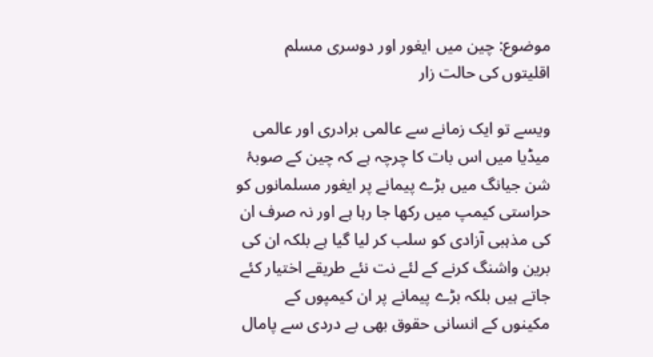موضوع: چین میں ایغور اور دوسری مسلم اقلیتوں کی حالت زار

ویسے تو ایک زمانے سے عالمی برادری اور عالمی میڈیا میں اس بات کا چرچہ ہے کہ چین کے صوبۂ شن جیانگ میں بڑے پیمانے پر ایغور مسلمانوں کو حراستی کیمپ میں رکھا جا رہا ہے اور نہ صرف ان کی مذہبی آزادی کو سلب کر لیا گیا ہے بلکہ ان کی برین واشنگ کرنے کے لئے نت نئے طریقے اختیار کئے جاتے ہیں بلکہ بڑے پیمانے پر ان کیمپوں کے مکینوں کے انسانی حقوق بھی بے دردی سے پامال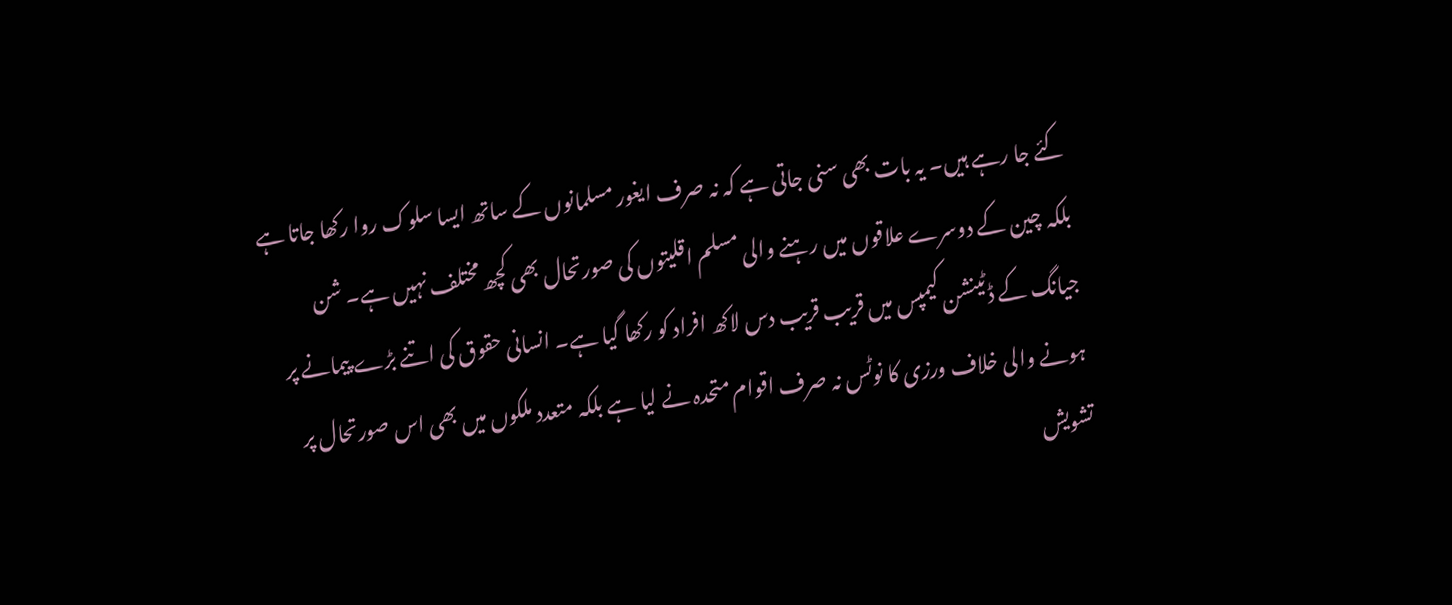کئے جا رہے ہیں۔ یہ بات بھی سنی جاتی ہے کہ نہ صرف ایغور مسلمانوں کے ساتھ ایسا سلوک روا رکھا جاتا ہے بلکہ چین کے دوسرے علاقوں میں رہنے والی مسلم اقلیتوں کی صورتحال بھی کچھ مختلف نہیں ہے۔ شن جیانگ کے ڈٹینشن کیمپس میں قریب قریب دس لاکھ افراد کو رکھا گیا ہے۔ انسانی حقوق کی اتنے بڑے پیمانے پر ہونے والی خلاف ورزی کا نوٹس نہ صرف اقوام متحدہ نے لیا ہے بلکہ متعدد ملکوں میں بھی اس صورتحال پر تشویش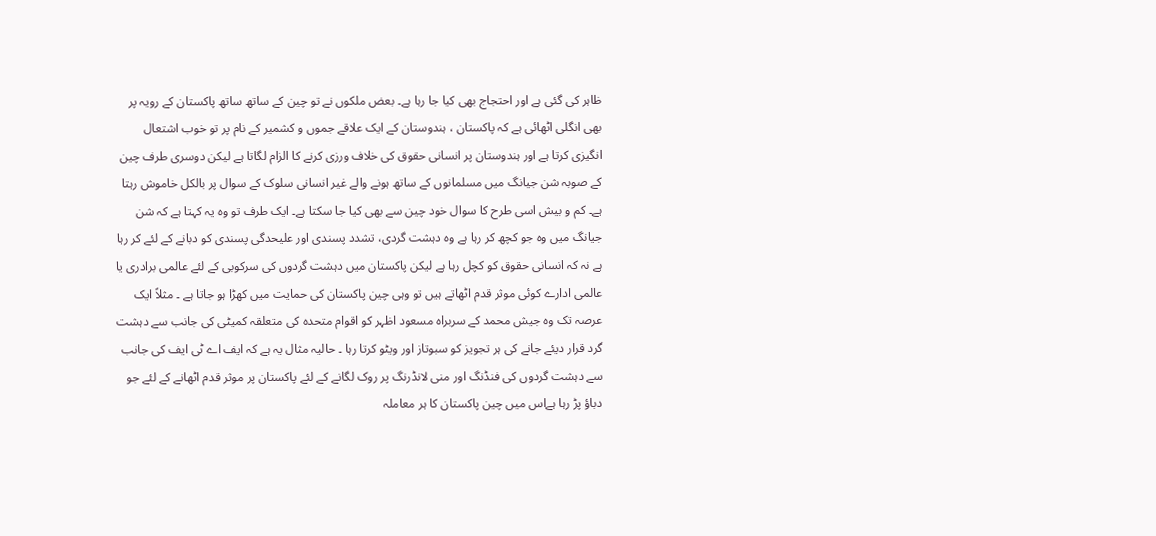ظاہر کی گئی ہے اور احتجاج بھی کیا جا رہا ہے۔ بعض ملکوں نے تو چین کے ساتھ ساتھ پاکستان کے رویہ پر بھی انگلی اٹھائی ہے کہ پاکستان ، ہندوستان کے ایک علاقے جموں و کشمیر کے نام پر تو خوب اشتعال انگیزی کرتا ہے اور ہندوستان پر انسانی حقوق کی خلاف ورزی کرنے کا الزام لگاتا ہے لیکن دوسری طرف چین کے صوبہ شن جیانگ میں مسلمانوں کے ساتھ ہونے والے غیر انسانی سلوک کے سوال پر بالکل خاموش رہتا ہے۔ کم و بیش اسی طرح کا سوال خود چین سے بھی کیا جا سکتا ہے۔ ایک طرف تو وہ یہ کہتا ہے کہ شن جیانگ میں وہ جو کچھ کر رہا ہے وہ دہشت گردی، تشدد پسندی اور علیحدگی پسندی کو دبانے کے لئے کر رہا ہے نہ کہ انسانی حقوق کو کچل رہا ہے لیکن پاکستان میں دہشت گردوں کی سرکوبی کے لئے عالمی برادری یا عالمی ادارے کوئی موثر قدم اٹھاتے ہیں تو وہی چین پاکستان کی حمایت میں کھڑا ہو جاتا ہے ۔ مثلاً ایک عرصہ تک وہ جیش محمد کے سربراہ مسعود اظہر کو اقوام متحدہ کی متعلقہ کمیٹی کی جانب سے دہشت گرد قرار دیئے جانے کی ہر تجویز کو سبوتاز اور ویٹو کرتا رہا ۔ حالیہ مثال یہ ہے کہ ایف اے ٹی ایف کی جانب سے دہشت گردوں کی فنڈنگ اور منی لانڈرنگ پر روک لگانے کے لئے پاکستان پر موثر قدم اٹھانے کے لئے جو دباؤ پڑ رہا ہےاس میں چین پاکستان کا ہر معاملہ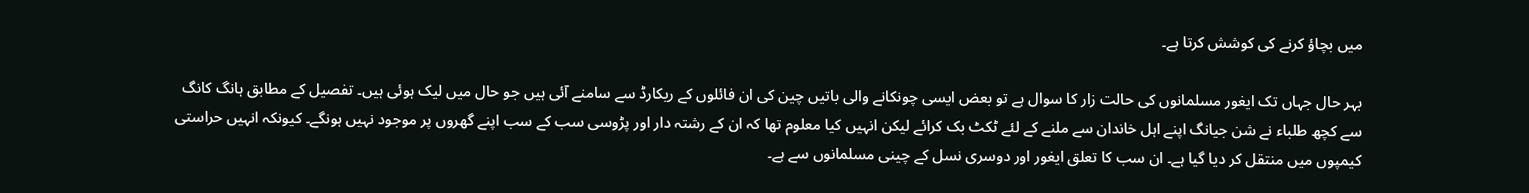میں بچاؤ کرنے کی کوشش کرتا ہے۔

بہر حال جہاں تک ایغور مسلمانوں کی حالت زار کا سوال ہے تو بعض ایسی چونکانے والی باتیں چین کی ان فائلوں کے ریکارڈ سے سامنے آئی ہیں جو حال میں لیک ہوئی ہیں۔ تفصیل کے مطابق ہانگ کانگ سے کچھ طلباء نے شن جیانگ اپنے اہل خاندان سے ملنے کے لئے ٹکٹ بک کرائے لیکن انہیں کیا معلوم تھا کہ ان کے رشتہ دار اور پڑوسی سب کے سب اپنے گھروں پر موجود نہیں ہونگے۔ کیونکہ انہیں حراستی کیمپوں میں منتقل کر دیا گیا ہے۔ ان سب کا تعلق ایغور اور دوسری نسل کے چینی مسلمانوں سے ہے۔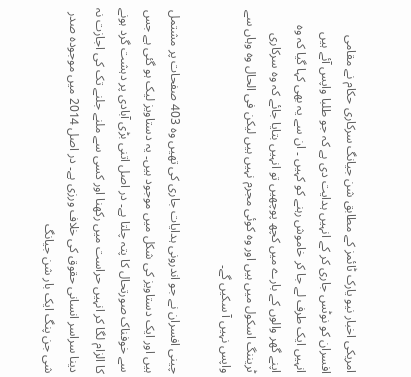امریکی اخبار نیو یارک ٹائمز کے مطابق شن جیانگ سرکاری حکام نے مقامی افسران کو نوٹس جاری کر کے انہیں ہدایت دی ہے کہ جو طلبا واپس آئے ہیں انہیں ایک طرف لے جا کر خاموش رہنے کو کہیں ۔ ان سے یہ بھی کہا گیا کہ وہ اپنے گھر والوں کے بارے میں کچھ پوچھیں تو انہیں بتایا جائے کہ وہ سرکاری ٹریننگ اسکول میں ہیں اور وہ کوئی مجرم نہیں ہیں لیکن فی الحال وہ وہاں سے واپس نہیں آ سکیں گے۔

چینی افسران نے جو اندرونی ہدایات جاری کی تھیں وہ 403 صفحات پر مشتمل ہیں اور ایک دستاویز کی شکل میں موجود ہیں۔ یہ دستاویز لیک ہو گئی ہے جس سے خوفناک صورتحال کا پتہ چلتا ہے۔ در اصل اتنی بڑی آبادی پر دہشت گرد ہونے کا الزام لگا کر انہیں حراست میں رکھنا اور کسی سے ملنے جلنے تک کی اجازت نہ دینا سراسر انسانی حقوق کی خلاف ورزی ہے۔ در اصل 2014 میں موجودہ صدر شی جن پنگ ایک بار شن جیانگ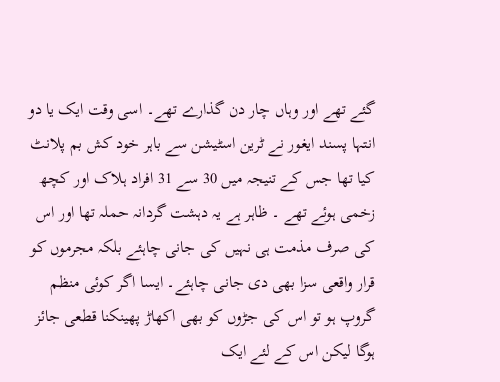گئے تھے اور وہاں چار دن گذارے تھے۔ اسی وقت ایک یا دو انتہا پسند ایغور نے ٹرین اسٹیشن سے باہر خود کش بم پلانٹ کیا تھا جس کے تنیجہ میں 30 سے 31 افراد ہلاک اور کچھ زخمی ہوئے تھے ۔ ظاہر ہے یہ دہشت گردانہ حملہ تھا اور اس کی صرف مذمت ہی نہیں کی جانی چاہئے بلکہ مجرموں کو قرار واقعی سزا بھی دی جانی چاہئے۔ ایسا اگر کوئی منظم گروپ ہو تو اس کی جڑوں کو بھی اکھاڑ پھینکنا قطعی جائز ہوگا لیکن اس کے لئے ایک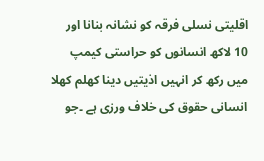اقلیتی نسلی فرقہ کو نشانہ بنانا اور 10 لاکھ انسانوں کو حراستی کیمپ میں رکھ کر انہیں اذیتیں دینا کھلم کھلا انسانی حقوق کی خلاف ورزی ہے ۔جو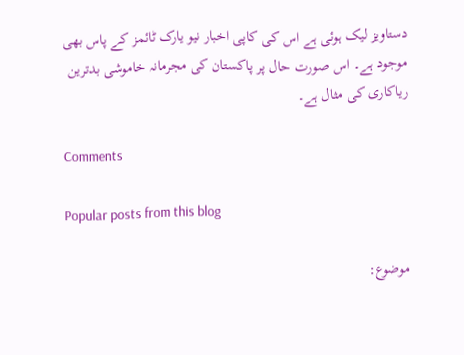دستاویز لیک ہوئی ہے اس کی کاپی اخبار نیو یارک ٹائمز کے پاس بھی موجود ہے۔ اس صورت حال پر پاکستان کی مجرمانہ خاموشی بدترین ریاکاری کی مثال ہے۔

Comments

Popular posts from this blog

موضوع: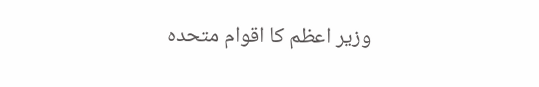وزیر اعظم کا اقوام متحدہ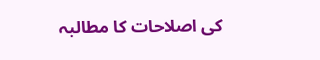کی اصلاحات کا مطالبہ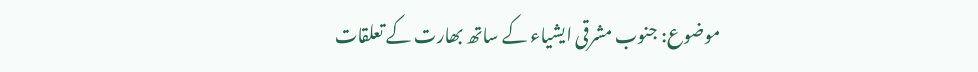موضوع: جنوب مشرقی ایشیاء کے ساتھ بھارت کے تعلقات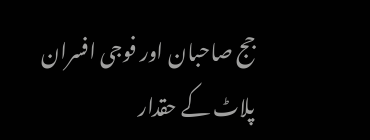جج صاحبان اور فوجی افسران پلاٹ کے حقدار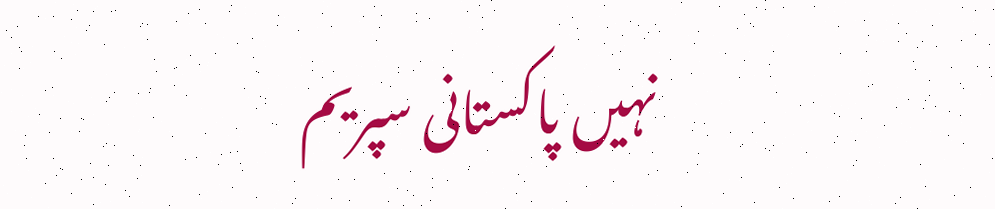نہیں پاکستانی سپریم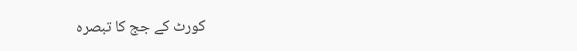کورٹ کے جج کا تبصرہ